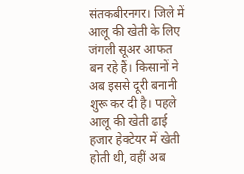संतकबीरनगर। जिले में आलू की खेती के लिए जंगली सूअर आफत बन रहे हैं। किसानों ने अब इससे दूरी बनानी शुरू कर दी है। पहले आलू की खेती ढाई हजार हेक्टेयर में खेती होती थी, वहीं अब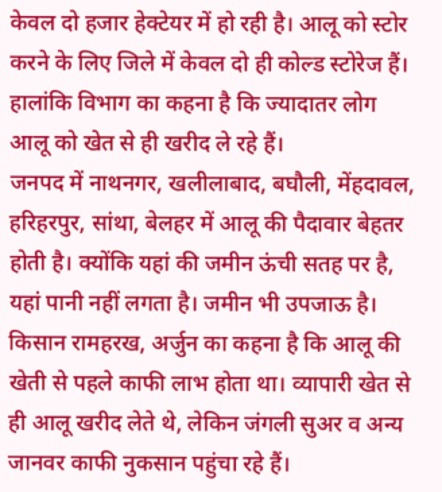केवल दो हजार हेक्टेयर में हो रही है। आलू को स्टोर करने के लिए जिले में केवल दो ही कोल्ड स्टोरेज हैं। हालांकि विभाग का कहना है कि ज्यादातर लोग आलू को खेत से ही खरीद ले रहे हैं।
जनपद में नाथनगर, खलीलाबाद, बघौली, मेंहदावल, हरिहरपुर, सांथा, बेलहर में आलू की पैदावार बेहतर होती है। क्योंकि यहां की जमीन ऊंची सतह पर है, यहां पानी नहीं लगता है। जमीन भी उपजाऊ है। किसान रामहरख, अर्जुन का कहना है कि आलू की खेती से पहले काफी लाभ होता था। व्यापारी खेत से ही आलू खरीद लेते थे, लेकिन जंगली सुअर व अन्य जानवर काफी नुकसान पहुंचा रहे हैं।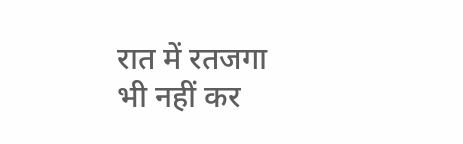रात में रतजगा भी नहीं कर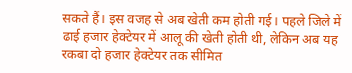सकते हैं। इस वजह से अब खेती कम होती गई। पहले जिले में ढाई हजार हेक्टेयर में आलू की खेती होती थी, लेकिन अब यह रकबा दो हजार हेक्टेयर तक सीमित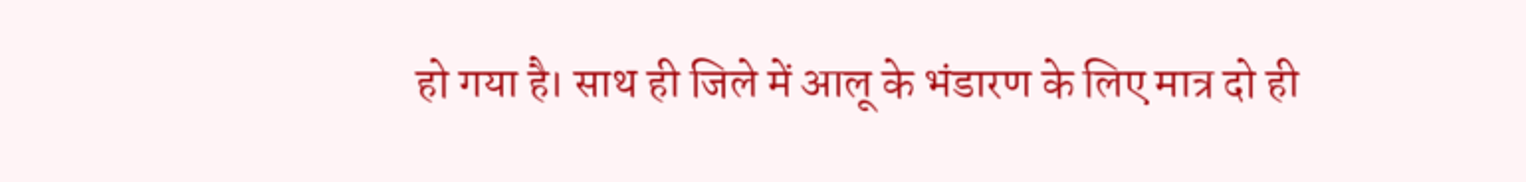हो गया है। साथ ही जिले में आलू के भंडारण के लिए मात्र दो ही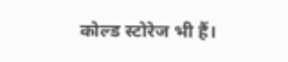कोल्ड स्टोरेज भी हैं।